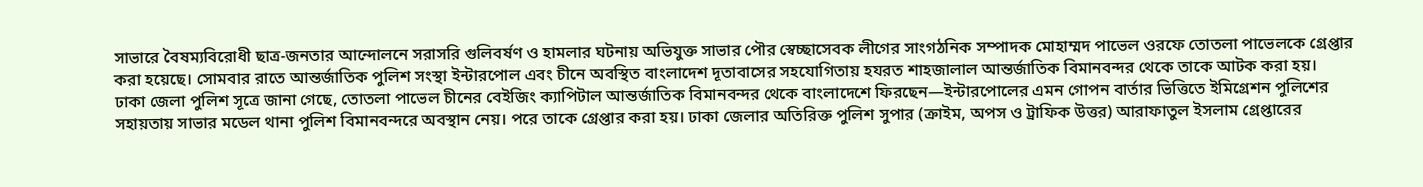সাভারে বৈষম্যবিরোধী ছাত্র-জনতার আন্দোলনে সরাসরি গুলিবর্ষণ ও হামলার ঘটনায় অভিযুক্ত সাভার পৌর স্বেচ্ছাসেবক লীগের সাংগঠনিক সম্পাদক মোহাম্মদ পাভেল ওরফে তোতলা পাভেলকে গ্রেপ্তার করা হয়েছে। সোমবার রাতে আন্তর্জাতিক পুলিশ সংস্থা ইন্টারপোল এবং চীনে অবস্থিত বাংলাদেশ দূতাবাসের সহযোগিতায় হযরত শাহজালাল আন্তর্জাতিক বিমানবন্দর থেকে তাকে আটক করা হয়।
ঢাকা জেলা পুলিশ সূত্রে জানা গেছে, তোতলা পাভেল চীনের বেইজিং ক্যাপিটাল আন্তর্জাতিক বিমানবন্দর থেকে বাংলাদেশে ফিরছেন—ইন্টারপোলের এমন গোপন বার্তার ভিত্তিতে ইমিগ্রেশন পুলিশের সহায়তায় সাভার মডেল থানা পুলিশ বিমানবন্দরে অবস্থান নেয়। পরে তাকে গ্রেপ্তার করা হয়। ঢাকা জেলার অতিরিক্ত পুলিশ সুপার (ক্রাইম, অপস ও ট্রাফিক উত্তর) আরাফাতুল ইসলাম গ্রেপ্তারের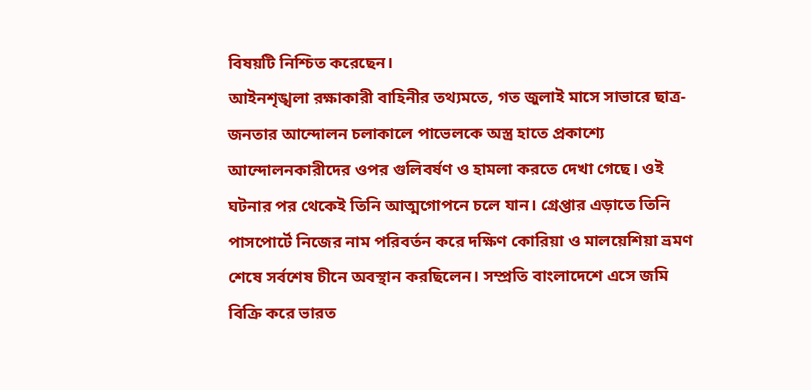বিষয়টি নিশ্চিত করেছেন।
আইনশৃঙ্খলা রক্ষাকারী বাহিনীর তথ্যমতে, গত জুলাই মাসে সাভারে ছাত্র-জনতার আন্দোলন চলাকালে পাভেলকে অস্ত্র হাতে প্রকাশ্যে আন্দোলনকারীদের ওপর গুলিবর্ষণ ও হামলা করতে দেখা গেছে। ওই ঘটনার পর থেকেই তিনি আত্মগোপনে চলে যান। গ্রেপ্তার এড়াতে তিনি পাসপোর্টে নিজের নাম পরিবর্তন করে দক্ষিণ কোরিয়া ও মালয়েশিয়া ভ্রমণ শেষে সর্বশেষ চীনে অবস্থান করছিলেন। সম্প্রতি বাংলাদেশে এসে জমি বিক্রি করে ভারত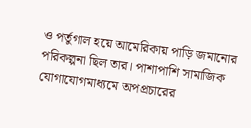ও পর্তুগাল হয়ে আমেরিকায় পাড়ি জমানোর পরিকল্পনা ছিল তার। পাশাপাশি সামাজিক যোগাযোগমাধ্যমে অপপ্রচারের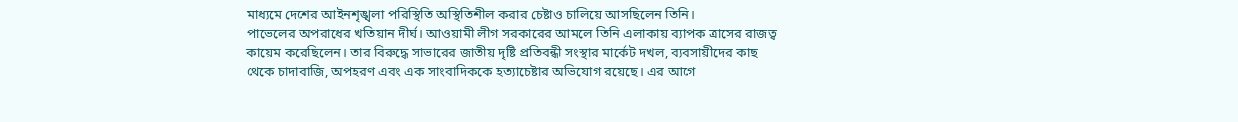মাধ্যমে দেশের আইনশৃঙ্খলা পরিস্থিতি অস্থিতিশীল করার চেষ্টাও চালিয়ে আসছিলেন তিনি।
পাভেলের অপরাধের খতিয়ান দীর্ঘ। আওয়ামী লীগ সরকারের আমলে তিনি এলাকায় ব্যাপক ত্রাসের রাজত্ব কায়েম করেছিলেন। তার বিরুদ্ধে সাভারের জাতীয় দৃষ্টি প্রতিবন্ধী সংস্থার মার্কেট দখল, ব্যবসায়ীদের কাছ থেকে চাদাবাজি, অপহরণ এবং এক সাংবাদিককে হত্যাচেষ্টার অভিযোগ রয়েছে। এর আগে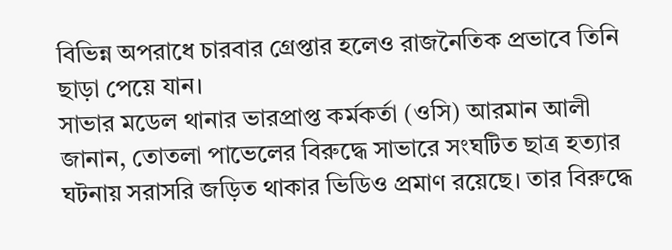বিভিন্ন অপরাধে চারবার গ্রেপ্তার হলেও রাজনৈতিক প্রভাবে তিনি ছাড়া পেয়ে যান।
সাভার মডেল থানার ভারপ্রাপ্ত কর্মকর্তা (ওসি) আরমান আলী জানান, তোতলা পাভেলের বিরুদ্ধে সাভারে সংঘটিত ছাত্র হত্যার ঘটনায় সরাসরি জড়িত থাকার ভিডিও প্রমাণ রয়েছে। তার বিরুদ্ধে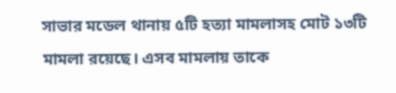সাভার মডেল থানায় ৫টি হত্যা মামলাসহ মোট ১৩টি মামলা রয়েছে। এসব মামলায় তাকে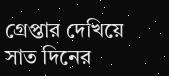গ্রেপ্তার দেখিয়ে সাত দিনের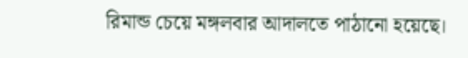রিমান্ড চেয়ে মঙ্গলবার আদালতে পাঠানো হয়েছে।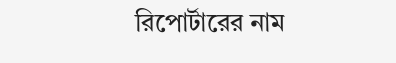রিপোর্টারের নাম